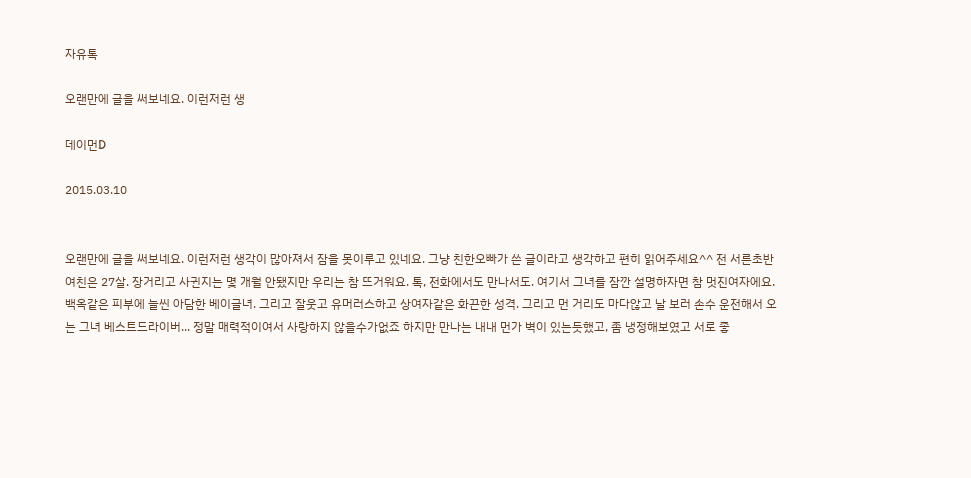자유톡

오랜만에 글을 써보네요. 이런저런 생

데이먼D

2015.03.10


오랜만에 글을 써보네요. 이런저런 생각이 많아져서 잠을 못이루고 있네요. 그냥 친한오빠가 쓴 글이라고 생각하고 편히 읽어주세요^^ 전 서른초반 여친은 27살. 장거리고 사귄지는 몇 개월 안됐지만 우리는 참 뜨거워요. 톡, 전화에서도 만나서도. 여기서 그녀를 잠깐 설명하자면 참 멋진여자에요. 백옥같은 피부에 늘씬 아담한 베이글녀. 그리고 잘웃고 유머러스하고 상여자같은 화끈한 성격. 그리고 먼 거리도 마다않고 날 보러 손수 운전해서 오는 그녀 베스트드라이버... 정말 매력적이여서 사랑하지 않을수가없죠 하지만 만나는 내내 먼가 벽이 있는듯했고, 좀 냉정해보였고 서로 좋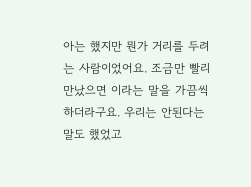아는 했지만 뭔가 거리를 두려는 사람이었어요. 조금만 빨리만났으면 이라는 말을 가끔씩하더라구요. 우리는 안된다는 말도 했었고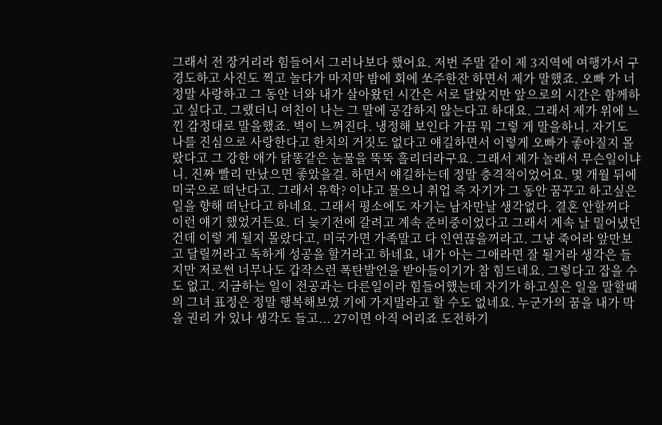그래서 전 장거리라 힘들어서 그러나보다 했어요. 저번 주말 같이 제 3지역에 여행가서 구경도하고 사진도 찍고 놀다가 마지막 밤에 회에 쏘주한잔 하면서 제가 말했죠. 오빠 가 너 정말 사랑하고 그 동안 너와 내가 살아왔던 시간은 서로 달랐지만 앞으로의 시간은 함께하고 싶다고. 그랬더니 여친이 나는 그 말에 공감하지 않는다고 하대요. 그래서 제가 위에 느낀 감정대로 말을했죠. 벽이 느껴진다. 냉정해 보인다 가끔 뭐 그렇 게 말을하니. 자기도 나를 진심으로 사랑한다고 한치의 거짓도 없다고 얘길하면서 이렇게 오빠가 좋아질지 몰랐다고 그 강한 애가 닭똥같은 눈물을 뚝뚝 흘리더라구요. 그래서 제가 놀래서 무슨일이냐니. 진짜 빨리 만났으면 좋았을걸. 하면서 얘길하는데 정말 충격적이었어요. 몇 개월 뒤에 미국으로 떠난다고. 그래서 유학? 이냐고 물으니 취업 즉 자기가 그 동안 꿈꾸고 하고싶은 일을 향해 떠난다고 하네요. 그래서 평소에도 자기는 남자만날 생각없다. 결혼 안할꺼다 이런 얘기 했었거든요. 더 늦기전에 갈려고 계속 준비중이었다고 그래서 계속 날 밀어냈던건데 이렇 게 될지 몰랐다고, 미국가면 가족말고 다 인연끊을꺼라고. 그냥 죽어라 앞만보고 달릴꺼라고 독하게 성공을 할거라고 하네요, 내가 아는 그애라면 잘 될거라 생각은 들지만 저로썬 너무나도 갑작스런 폭탄발언을 받아들이기가 참 힘드네요. 그렇다고 잡을 수도 없고. 지금하는 일이 전공과는 다른일이라 힘들어했는데 자기가 하고싶은 일을 말할때의 그녀 표정은 정말 행복해보였 기에 가지말라고 할 수도 없네요. 누군가의 꿈을 내가 막을 권리 가 있나 생각도 들고... 27이면 아직 어리죠 도전하기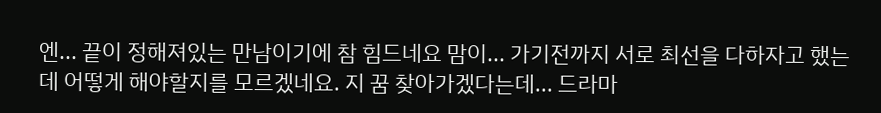엔... 끝이 정해져있는 만남이기에 참 힘드네요 맘이... 가기전까지 서로 최선을 다하자고 했는데 어떻게 해야할지를 모르겠네요. 지 꿈 찾아가겠다는데... 드라마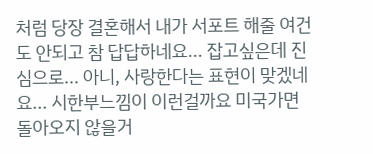처럼 당장 결혼해서 내가 서포트 해줄 여건도 안되고 참 답답하네요... 잡고싶은데 진심으로... 아니, 사랑한다는 표현이 맞겠네요... 시한부느낌이 이런걸까요 미국가면 돌아오지 않을거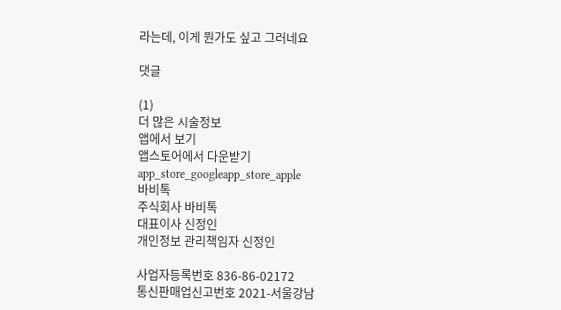라는데, 이게 뭔가도 싶고 그러네요

댓글

(1)
더 많은 시술정보
앱에서 보기
앱스토어에서 다운받기
app_store_googleapp_store_apple
바비톡
주식회사 바비톡
대표이사 신정인
개인정보 관리책임자 신정인

사업자등록번호 836-86-02172
통신판매업신고번호 2021-서울강남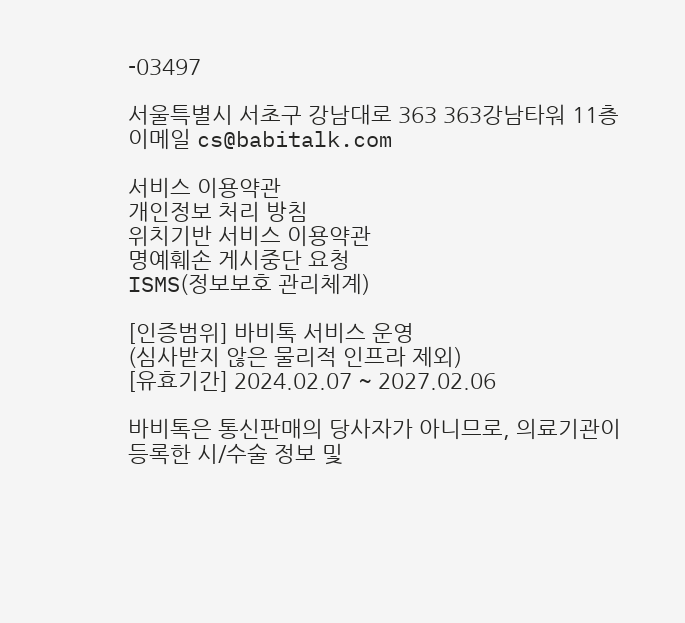-03497

서울특별시 서초구 강남대로 363 363강남타워 11층
이메일 cs@babitalk.com

서비스 이용약관
개인정보 처리 방침
위치기반 서비스 이용약관
명예훼손 게시중단 요청
ISMS(정보보호 관리체계)

[인증범위] 바비톡 서비스 운영
(심사받지 않은 물리적 인프라 제외)
[유효기간] 2024.02.07 ~ 2027.02.06

바비톡은 통신판매의 당사자가 아니므로, 의료기관이 등록한 시/수술 정보 및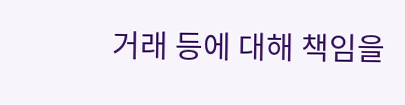거래 등에 대해 책임을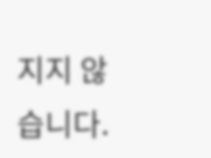지지 않습니다.